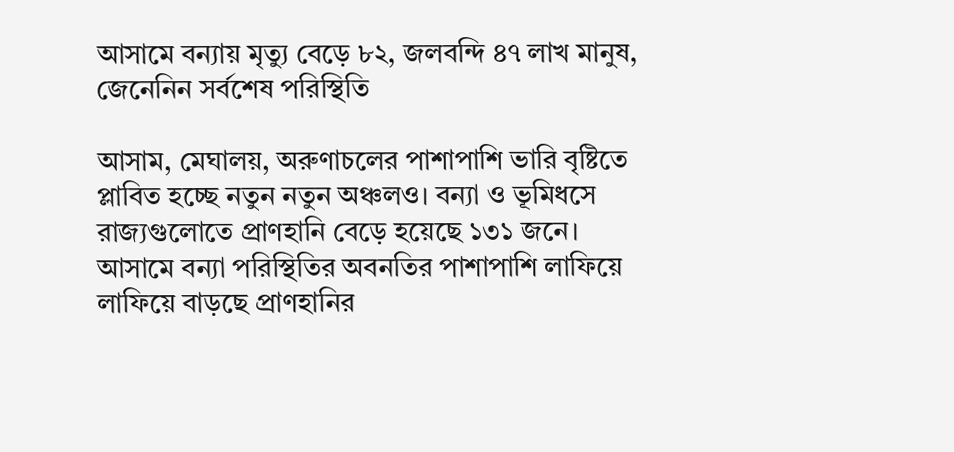আসামে বন্যায় মৃত্যু বেড়ে ৮২, জলবন্দি ৪৭ লাখ মানুষ, জেনেনিন সর্বশেষ পরিস্থিতি

আসাম, মেঘালয়, অরুণাচলের পাশাপাশি ভারি বৃষ্টিতে প্লাবিত হচ্ছে নতুন নতুন অঞ্চলও। বন্যা ও ভূমিধসে রাজ্যগুলোতে প্রাণহানি বেড়ে হয়েছে ১৩১ জনে।
আসামে বন্যা পরিস্থিতির অবনতির পাশাপাশি লাফিয়ে লাফিয়ে বাড়ছে প্রাণহানির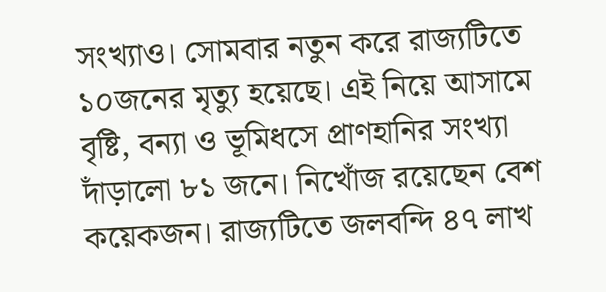সংখ্যাও। সোমবার নতুন করে রাজ্যটিতে ১০জনের মৃত্যু হয়েছে। এই নিয়ে আসামে বৃষ্টি, বন্যা ও ভূমিধসে প্রাণহানির সংখ্যা দাঁড়ালো ৮১ জনে। নিখোঁজ রয়েছেন বেশ কয়েকজন। রাজ্যটিতে জলবন্দি ৪৭ লাখ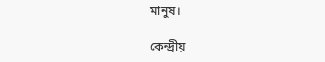মানুষ।

কেন্দ্রীয়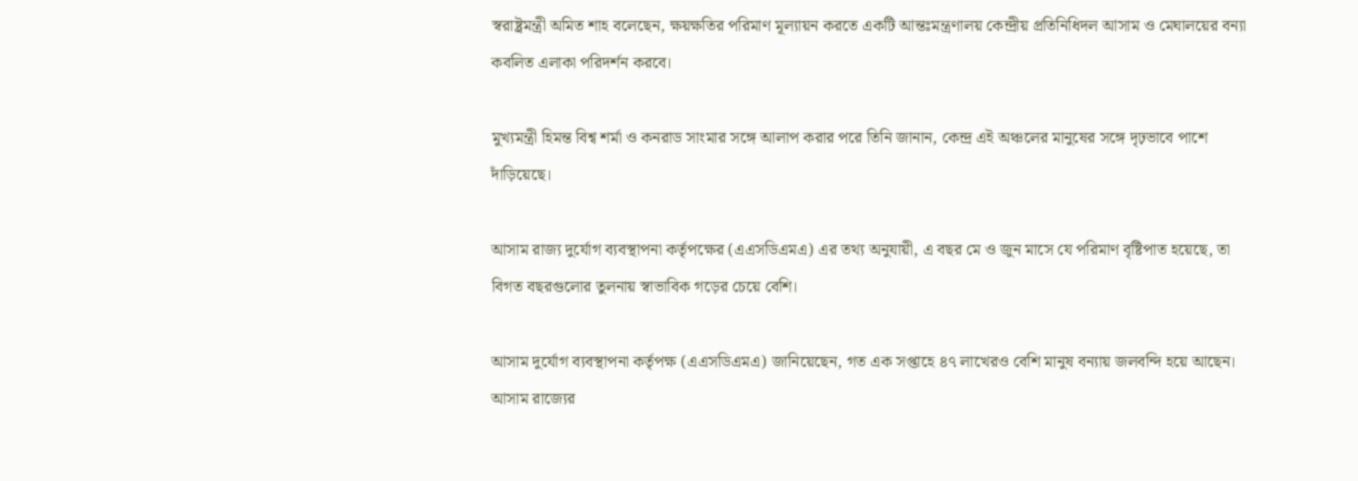স্বরাষ্ট্রমন্ত্রী অমিত শাহ বলেছেন, ক্ষয়ক্ষতির পরিমাণ মূল্যায়ন করতে একটি আন্তঃমন্ত্রণালয় কেন্দ্রীয় প্রতিনিধিদল আসাম ও মেঘালয়ের বন্যা কবলিত এলাকা পরিদর্শন করবে।

মুখ্যমন্ত্রী হিমন্ত বিশ্ব শর্মা ও কনরাড সাংমার সঙ্গে আলাপ করার পরে তিনি জানান, কেন্দ্র এই অঞ্চলের মানুষের সঙ্গে দৃঢ়ভাবে পাশে দাঁড়িয়েছে।

আসাম রাজ্য দুর্যোগ ব্যবস্থাপনা কর্তৃপক্ষের (এএসডিএমএ) এর তথ্য অনুযায়ী, এ বছর মে ও জুন মাসে যে পরিমাণ বৃষ্টিপাত হয়েছে, তা বিগত বছরগুলোর তুলনায় স্বাভাবিক গড়ের চেয়ে বেশি।

আসাম দুর্যোগ ব্যবস্থাপনা কর্তৃপক্ষ (এএসডিএমএ) জানিয়েছেন, গত এক সপ্তাহে ৪৭ লাখেরও বেশি মানুষ বন্যায় জলবন্দি হয়ে আছেন। আসাম রাজ্যের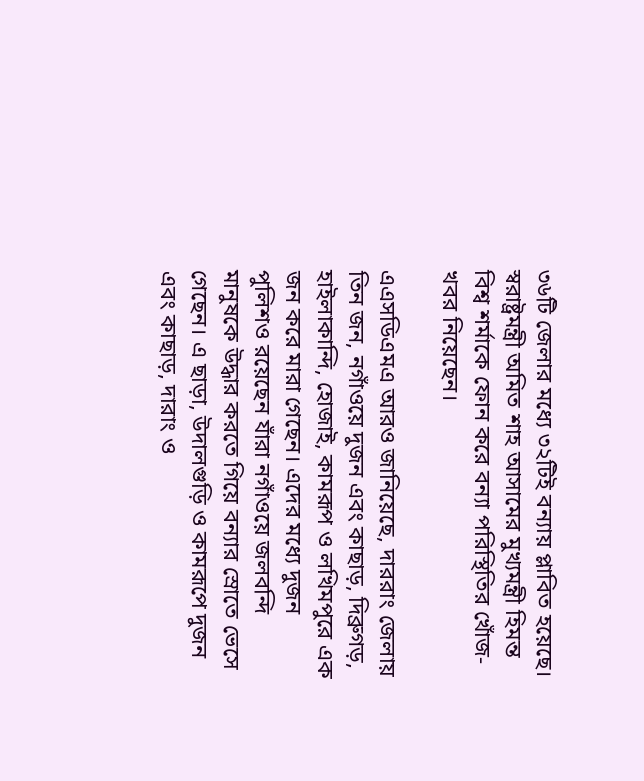৩৬টি জেলার মধ্যে ৩২টিই বন্যায় প্লাবিত হয়েছে। স্বরাষ্ট্রমন্ত্রী অমিত শাহ আসামের মুখ্যমন্ত্রী হিমন্ত বিশ্ব শর্মাকে ফোন করে বন্যা পরিস্থিতির খোঁজ-খবর নিয়েছেন।

এএসডিএমএ আরও জানিয়েছে, দাররাং জেলায় তিন জন, নগাঁওয়ে দুজন এবং কাছাড়, দিব্রুগড়, হাইলাকান্দি, হোজাই, কামরূপ ও লখিমপুরে এক জন করে মারা গেছেন। এদের মধ্যে দুজন পুলিশও রয়েছেন যাঁরা নগাঁওয়ে জলবন্দি মানুষকে উদ্ধার করতে গিয়ে বন্যার স্রোতে ভেসে গেছেন। এ ছাড়া, উদালগুড়ি ও কামরূপে দুজন এবং কাছাড়, দারাং ও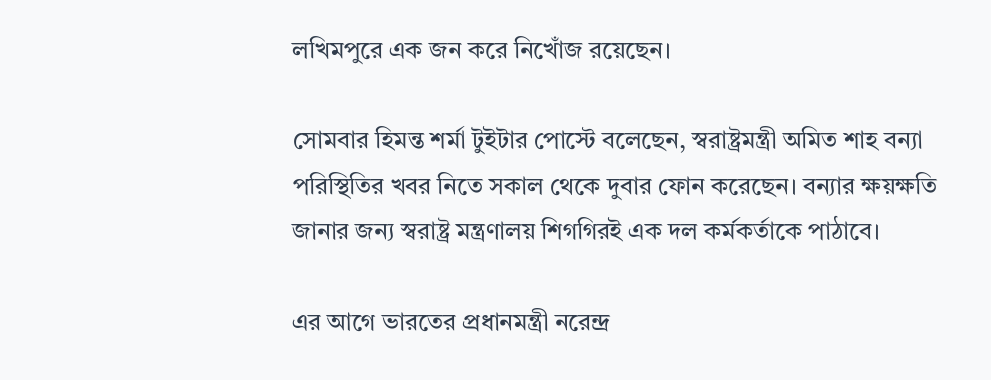লখিমপুরে এক জন করে নিখোঁজ রয়েছেন।

সোমবার হিমন্ত শর্মা টুইটার পোস্টে বলেছেন, স্বরাষ্ট্রমন্ত্রী অমিত শাহ বন্যা পরিস্থিতির খবর নিতে সকাল থেকে দুবার ফোন করেছেন। বন্যার ক্ষয়ক্ষতি জানার জন্য স্বরাষ্ট্র মন্ত্রণালয় শিগগিরই এক দল কর্মকর্তাকে পাঠাবে।

এর আগে ভারতের প্রধানমন্ত্রী নরেন্দ্র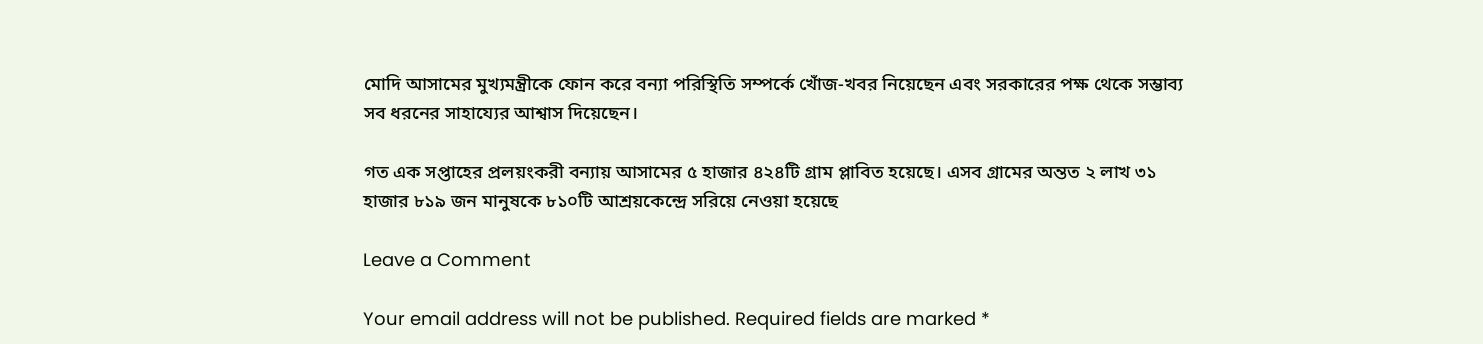মোদি আসামের মুখ্যমন্ত্রীকে ফোন করে বন্যা পরিস্থিতি সম্পর্কে খোঁজ-খবর নিয়েছেন এবং সরকারের পক্ষ থেকে সম্ভাব্য সব ধরনের সাহায্যের আশ্বাস দিয়েছেন।

গত এক সপ্তাহের প্রলয়ংকরী বন্যায় আসামের ৫ হাজার ৪২৪টি গ্রাম প্লাবিত হয়েছে। এসব গ্রামের অন্তত ২ লাখ ৩১ হাজার ৮১৯ জন মানুষকে ৮১০টি আশ্রয়কেন্দ্রে সরিয়ে নেওয়া হয়েছে

Leave a Comment

Your email address will not be published. Required fields are marked *